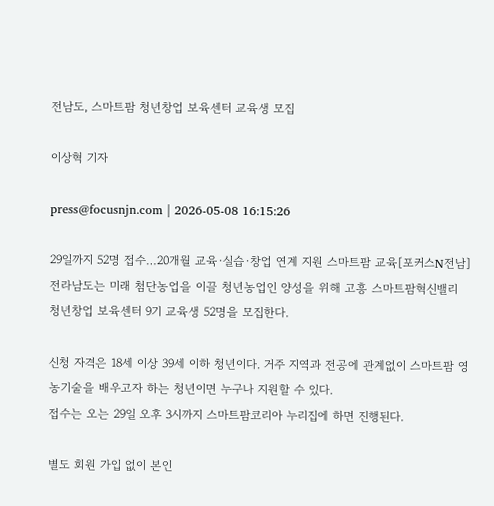전남도, 스마트팜 청년창업 보육센터 교육생 모집

이상혁 기자

press@focusnjn.com | 2026-05-08 16:15:26

29일까지 52명 접수…20개월 교육·실습·창업 연계 지원 스마트팜 교육[포커스N전남] 전라남도는 미래 첨단농업을 이끌 청년농업인 양성을 위해 고흥 스마트팜혁신밸리 청년창업 보육센터 9기 교육생 52명을 모집한다.

신청 자격은 18세 이상 39세 이하 청년이다. 거주 지역과 전공에 관계없이 스마트팜 영농기술을 배우고자 하는 청년이면 누구나 지원할 수 있다.
접수는 오는 29일 오후 3시까지 스마트팜코리아 누리집에 하면 진행된다.

별도 회원 가입 없이 본인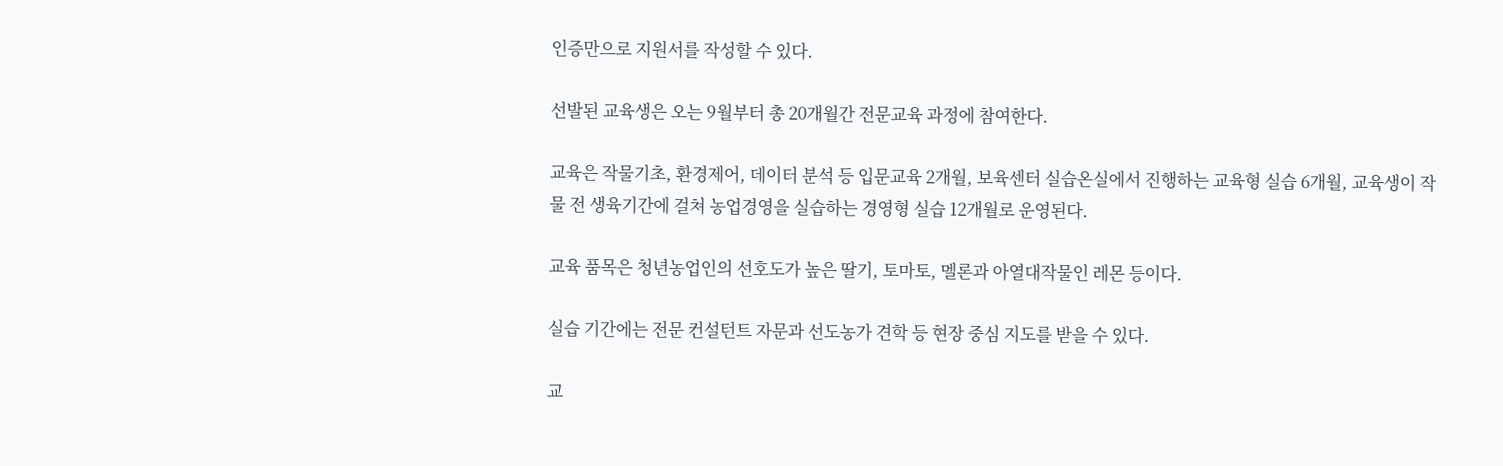인증만으로 지원서를 작성할 수 있다.

선발된 교육생은 오는 9월부터 총 20개월간 전문교육 과정에 참여한다.

교육은 작물기초, 환경제어, 데이터 분석 등 입문교육 2개월, 보육센터 실습온실에서 진행하는 교육형 실습 6개월, 교육생이 작물 전 생육기간에 걸쳐 농업경영을 실습하는 경영형 실습 12개월로 운영된다.

교육 품목은 청년농업인의 선호도가 높은 딸기, 토마토, 멜론과 아열대작물인 레몬 등이다.

실습 기간에는 전문 컨설턴트 자문과 선도농가 견학 등 현장 중심 지도를 받을 수 있다.

교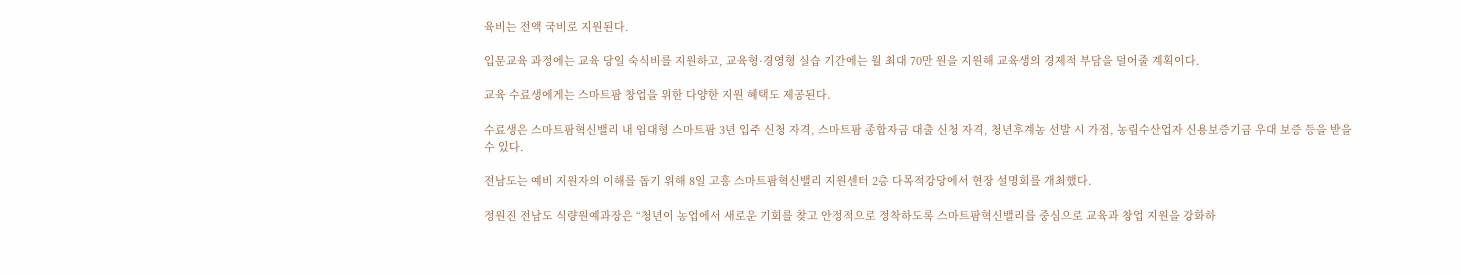육비는 전액 국비로 지원된다.

입문교육 과정에는 교육 당일 숙식비를 지원하고, 교육형·경영형 실습 기간에는 월 최대 70만 원을 지원해 교육생의 경제적 부담을 덜어줄 계획이다.

교육 수료생에게는 스마트팜 창업을 위한 다양한 지원 혜택도 제공된다.

수료생은 스마트팜혁신밸리 내 임대형 스마트팜 3년 입주 신청 자격, 스마트팜 종합자금 대출 신청 자격, 청년후계농 선발 시 가점, 농림수산업자 신용보증기금 우대 보증 등을 받을 수 있다.

전남도는 예비 지원자의 이해를 돕기 위해 8일 고흥 스마트팜혁신밸리 지원센터 2층 다목적강당에서 현장 설명회를 개최했다.

정원진 전남도 식량원예과장은 “청년이 농업에서 새로운 기회를 찾고 안정적으로 정착하도록 스마트팜혁신밸리를 중심으로 교육과 창업 지원을 강화하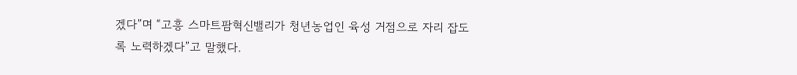겠다”며 “고흥 스마트팜혁신밸리가 청년농업인 육성 거점으로 자리 잡도록 노력하겠다”고 말했다.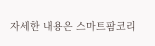자세한 내용은 스마트팜코리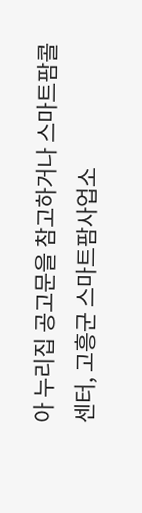아 누리집 공고문을 참고하거나 스마트팜콜센터, 고흥군 스마트팜사업소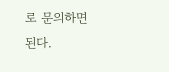로 문의하면 된다.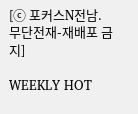[ⓒ 포커스N전남. 무단전재-재배포 금지]

WEEKLY HOT